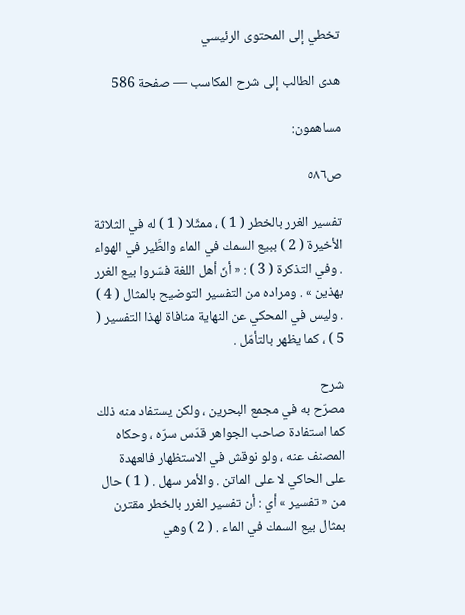تخطي إلى المحتوى الرئيسي

هدى الطالب إلى شرح المكاسب — صفحة 586

مساهمون:

ص٥٨٦

تفسير الغرر بالخطر ( 1 ) ، ممثّلا ( 1 ) له في الثلاثة الأخيرة ( 2 ) ببيع السمك في الماء والطَّير في الهواء . وفي التذكرة ( 3 ) : « أنّ أهل اللغة فسّروا بيع الغرر بهذين » . ومراده من التفسير التوضيح بالمثال ( 4 ) . وليس في المحكي عن النهاية منافاة لهذا التفسير ( 5 ) ، كما يظهر بالتأمّل .

شرح
مصرّح به في مجمع البحرين ، ولكن يستفاد منه ذلك كما استفادة صاحب الجواهر قدّس سرّه ، وحكاه المصنف عنه ، ولو نوقش في الاستظهار فالعهدة على الحاكي لا على الماتن . والأمر سهل . ( 1 ) حال من « تفسير » أي : أن تفسير الغرر بالخطر مقترن بمثال بيع السمك في الماء . ( 2 ) وهي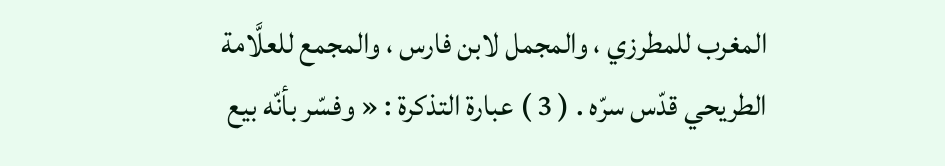المغرب للمطرزي ، والمجمل لابن فارس ، والمجمع للعلَّامة الطريحي قدّس سرّه . ( 3 ) عبارة التذكرة : « وفسّر بأنّه بيع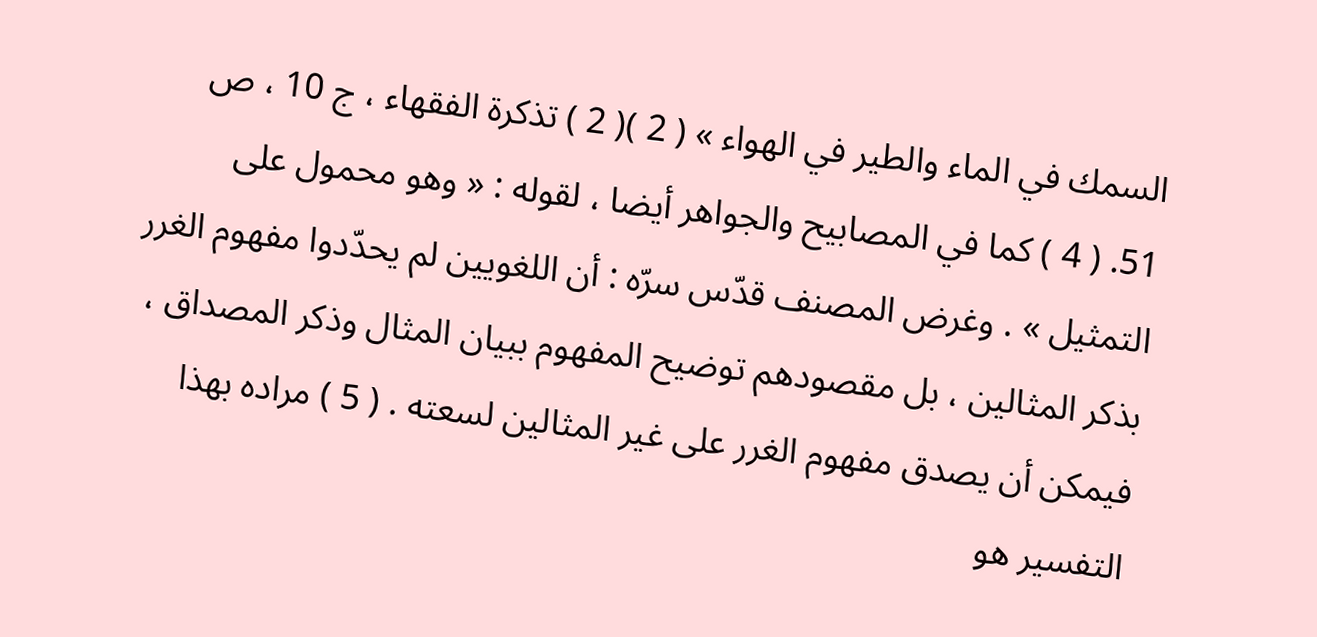السمك في الماء والطير في الهواء » ( 2 )( 2 ) تذكرة الفقهاء ، ج 10 ، ص 51. ( 4 ) كما في المصابيح والجواهر أيضا ، لقوله : « وهو محمول على التمثيل » . وغرض المصنف قدّس سرّه : أن اللغويين لم يحدّدوا مفهوم الغرر بذكر المثالين ، بل مقصودهم توضيح المفهوم ببيان المثال وذكر المصداق ، فيمكن أن يصدق مفهوم الغرر على غير المثالين لسعته . ( 5 ) مراده بهذا التفسير هو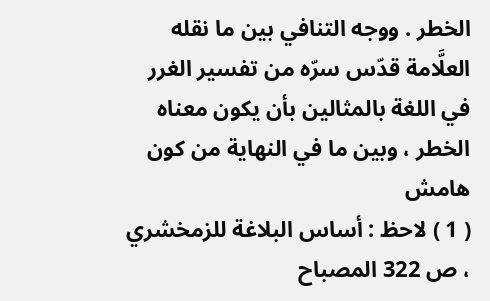الخطر . ووجه التنافي بين ما نقله العلَّامة قدّس سرّه من تفسير الغرر في اللغة بالمثالين بأن يكون معناه الخطر ، وبين ما في النهاية من كون
هامش
( 1 ) لاحظ : أساس البلاغة للزمخشري ، ص 322 المصباح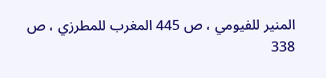المنير للفيومي ، ص 445 المغرب للمطرزي ، ص 338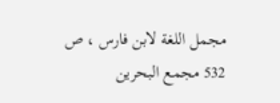مجمل اللغة لابن فارس ، ص 532 مجمع البحرين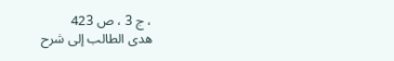، ج 3 ، ص 423
هدى الطالب إلى شرح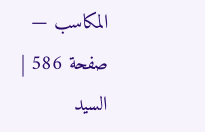المكاسب — صفحة 586 | السيد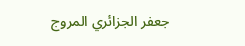جعفر الجزائري المروج